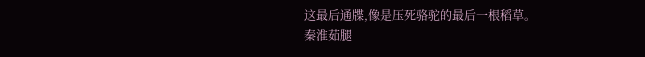这最后通牒,像是压死骆驼的最后一根稻草。
秦淮茹腿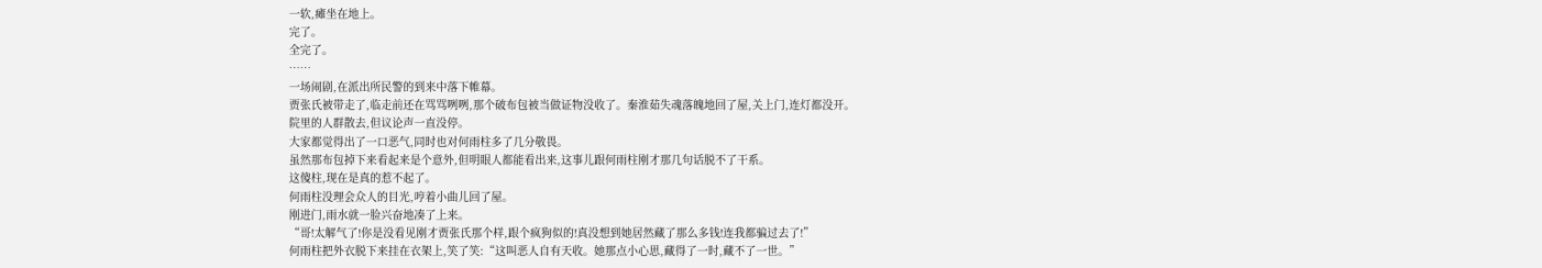一软,瘫坐在地上。
完了。
全完了。
……
一场闹剧,在派出所民警的到来中落下帷幕。
贾张氏被带走了,临走前还在骂骂咧咧,那个破布包被当做证物没收了。秦淮茹失魂落魄地回了屋,关上门,连灯都没开。
院里的人群散去,但议论声一直没停。
大家都觉得出了一口恶气,同时也对何雨柱多了几分敬畏。
虽然那布包掉下来看起来是个意外,但明眼人都能看出来,这事儿跟何雨柱刚才那几句话脱不了干系。
这傻柱,现在是真的惹不起了。
何雨柱没理会众人的目光,哼着小曲儿回了屋。
刚进门,雨水就一脸兴奋地凑了上来。
“哥!太解气了!你是没看见刚才贾张氏那个样,跟个疯狗似的!真没想到她居然藏了那么多钱!连我都骗过去了!”
何雨柱把外衣脱下来挂在衣架上,笑了笑:“这叫恶人自有天收。她那点小心思,藏得了一时,藏不了一世。”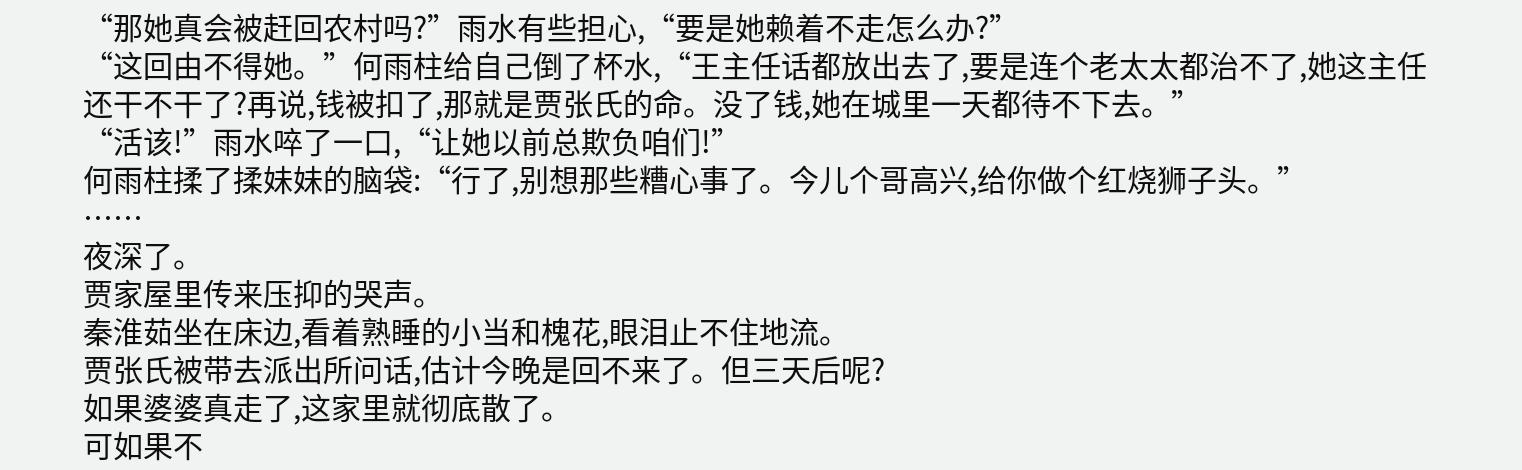“那她真会被赶回农村吗?”雨水有些担心,“要是她赖着不走怎么办?”
“这回由不得她。”何雨柱给自己倒了杯水,“王主任话都放出去了,要是连个老太太都治不了,她这主任还干不干了?再说,钱被扣了,那就是贾张氏的命。没了钱,她在城里一天都待不下去。”
“活该!”雨水啐了一口,“让她以前总欺负咱们!”
何雨柱揉了揉妹妹的脑袋:“行了,别想那些糟心事了。今儿个哥高兴,给你做个红烧狮子头。”
……
夜深了。
贾家屋里传来压抑的哭声。
秦淮茹坐在床边,看着熟睡的小当和槐花,眼泪止不住地流。
贾张氏被带去派出所问话,估计今晚是回不来了。但三天后呢?
如果婆婆真走了,这家里就彻底散了。
可如果不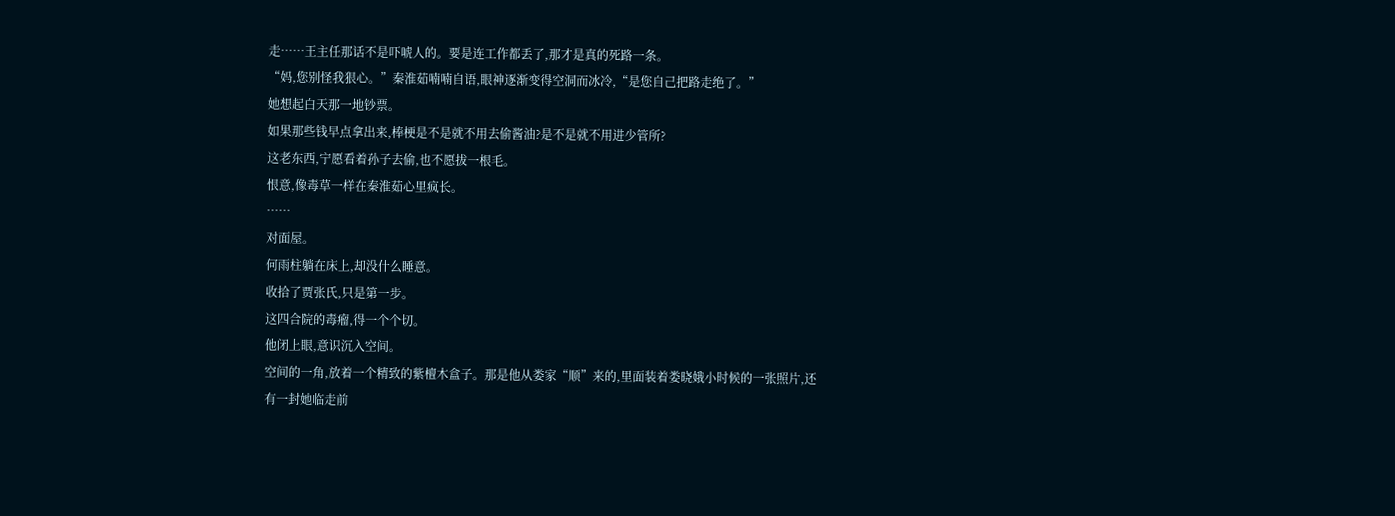走……王主任那话不是吓唬人的。要是连工作都丢了,那才是真的死路一条。
“妈,您别怪我狠心。”秦淮茹喃喃自语,眼神逐渐变得空洞而冰冷,“是您自己把路走绝了。”
她想起白天那一地钞票。
如果那些钱早点拿出来,棒梗是不是就不用去偷酱油?是不是就不用进少管所?
这老东西,宁愿看着孙子去偷,也不愿拔一根毛。
恨意,像毒草一样在秦淮茹心里疯长。
……
对面屋。
何雨柱躺在床上,却没什么睡意。
收拾了贾张氏,只是第一步。
这四合院的毒瘤,得一个个切。
他闭上眼,意识沉入空间。
空间的一角,放着一个精致的紫檀木盒子。那是他从娄家“顺”来的,里面装着娄晓娥小时候的一张照片,还有一封她临走前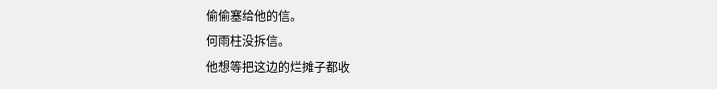偷偷塞给他的信。
何雨柱没拆信。
他想等把这边的烂摊子都收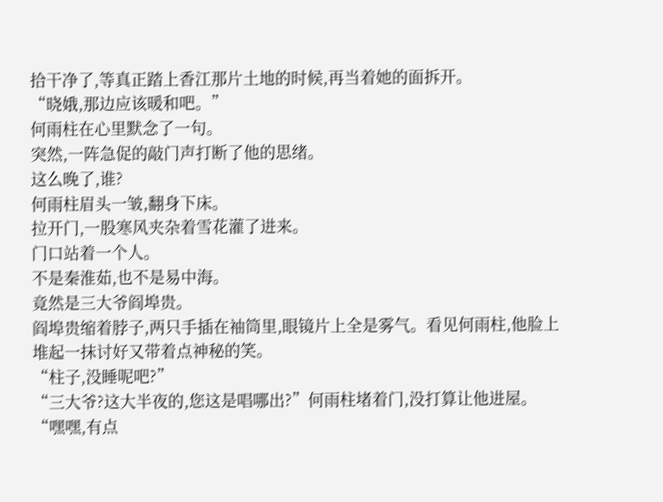拾干净了,等真正踏上香江那片土地的时候,再当着她的面拆开。
“晓娥,那边应该暖和吧。”
何雨柱在心里默念了一句。
突然,一阵急促的敲门声打断了他的思绪。
这么晚了,谁?
何雨柱眉头一皱,翻身下床。
拉开门,一股寒风夹杂着雪花灌了进来。
门口站着一个人。
不是秦淮茹,也不是易中海。
竟然是三大爷阎埠贵。
阎埠贵缩着脖子,两只手插在袖筒里,眼镜片上全是雾气。看见何雨柱,他脸上堆起一抹讨好又带着点神秘的笑。
“柱子,没睡呢吧?”
“三大爷?这大半夜的,您这是唱哪出?”何雨柱堵着门,没打算让他进屋。
“嘿嘿,有点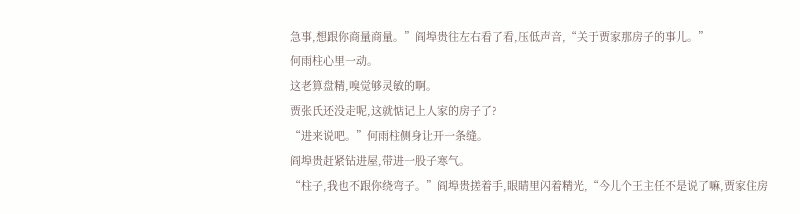急事,想跟你商量商量。”阎埠贵往左右看了看,压低声音,“关于贾家那房子的事儿。”
何雨柱心里一动。
这老算盘精,嗅觉够灵敏的啊。
贾张氏还没走呢,这就惦记上人家的房子了?
“进来说吧。”何雨柱侧身让开一条缝。
阎埠贵赶紧钻进屋,带进一股子寒气。
“柱子,我也不跟你绕弯子。”阎埠贵搓着手,眼睛里闪着精光,“今儿个王主任不是说了嘛,贾家住房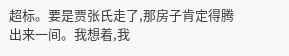超标。要是贾张氏走了,那房子肯定得腾出来一间。我想着,我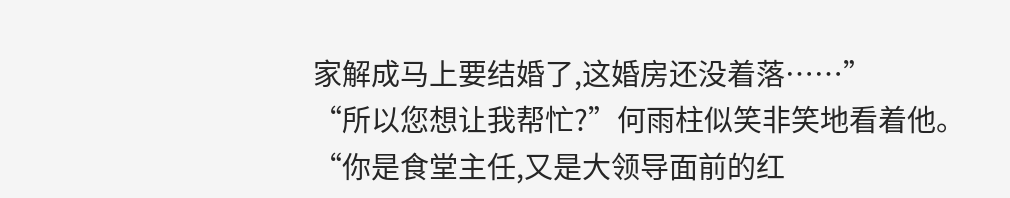家解成马上要结婚了,这婚房还没着落……”
“所以您想让我帮忙?”何雨柱似笑非笑地看着他。
“你是食堂主任,又是大领导面前的红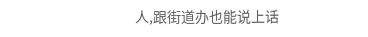人,跟街道办也能说上话